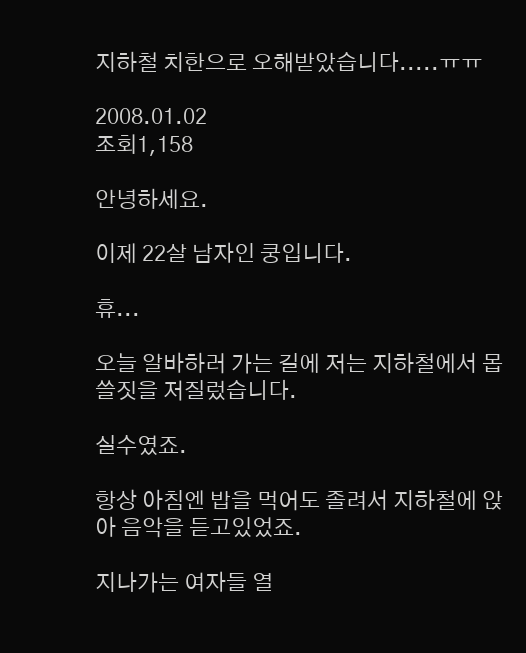지하철 치한으로 오해받았습니다.....ㅠㅠ

2008.01.02
조회1,158

안녕하세요.

이제 22살 남자인 쿵입니다.

휴...

오늘 알바하러 가는 길에 저는 지하철에서 몹쓸짓을 저질렀습니다.

실수였죠.

항상 아침엔 밥을 먹어도 졸려서 지하철에 앉아 음악을 듣고있었죠.

지나가는 여자들 열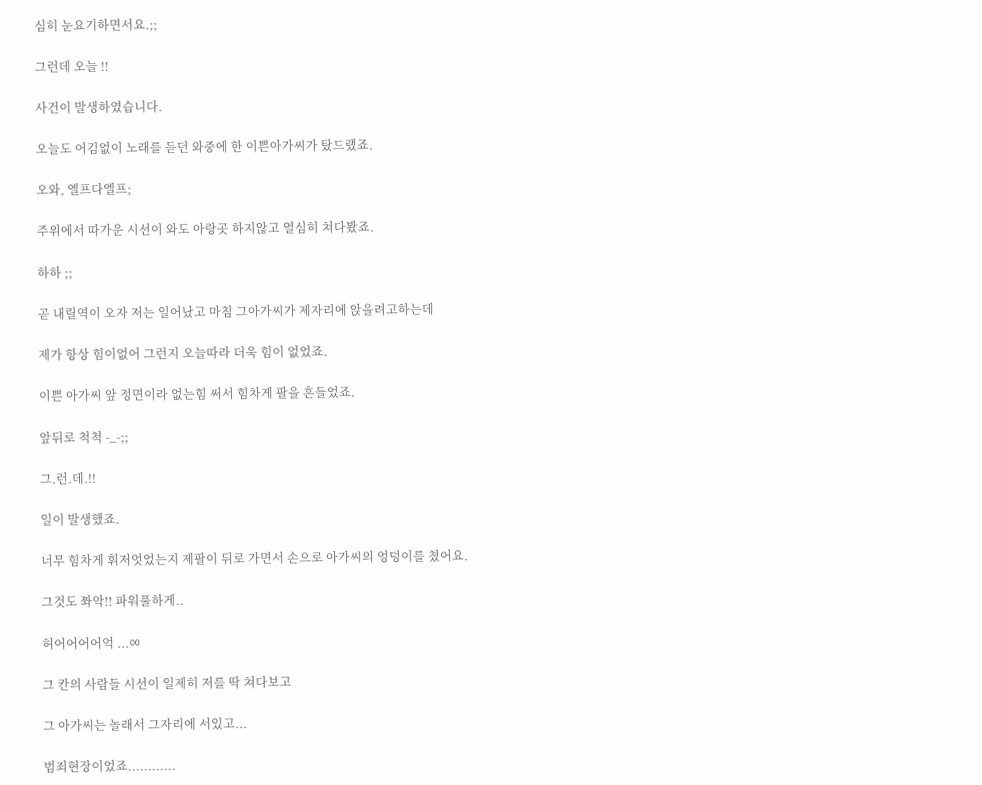심히 눈요기하면서요.;;

그런데 오늘 !!

사건이 발생하였습니다.

오늘도 어김없이 노래를 듣던 와중에 한 이쁜아가씨가 탔드랬죠.

오와, 엘프다엘프;

주위에서 따가운 시선이 와도 아랑곳 하지않고 열심히 쳐다봤죠.

하하 ;;

곧 내릴역이 오자 저는 일어났고 마침 그아가씨가 제자리에 앉을려고하는데

제가 항상 힘이없어 그런지 오늘따라 더욱 힘이 없었죠.

이쁜 아가씨 앞 정면이라 없는힘 써서 힘차게 팔을 흔들었죠.

앞뒤로 척척 -_-;;

그.런.데.!!

일이 발생했죠.

너무 힘차게 휘저엇었는지 제팔이 뒤로 가면서 손으로 아가씨의 엉덩이를 쳤어요.

그것도 쫘악!! 파워풀하게..

허어어어어억 ...ㆀ

그 칸의 사람들 시선이 일제히 저를 딱 쳐다보고

그 아가씨는 놀래서 그자리에 서있고...

범죄현장이었죠............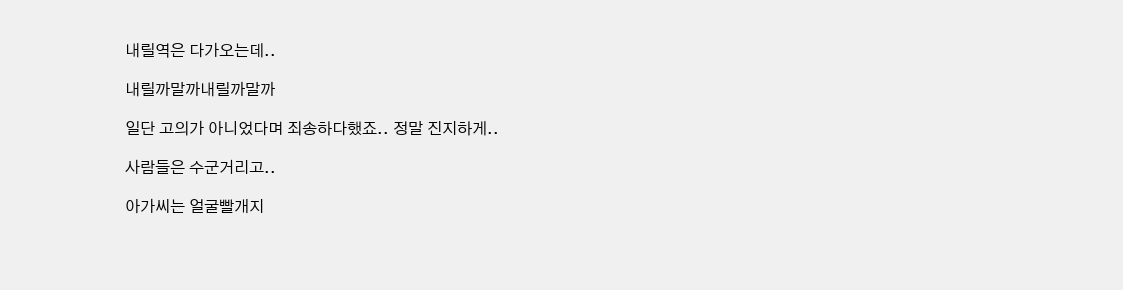내릴역은 다가오는데..

내릴까말까내릴까말까

일단 고의가 아니었다며 죄송하다했죠.. 정말 진지하게..

사람들은 수군거리고..

아가씨는 얼굴빨개지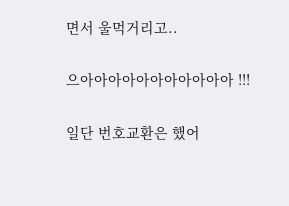면서 울먹거리고..

으아아아아아아아아아아아 !!!

일단 번호교환은 했어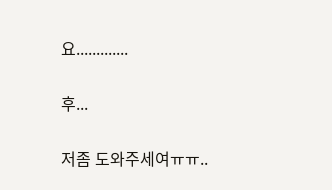요.............

후...

저좀 도와주세여ㅠㅠ..